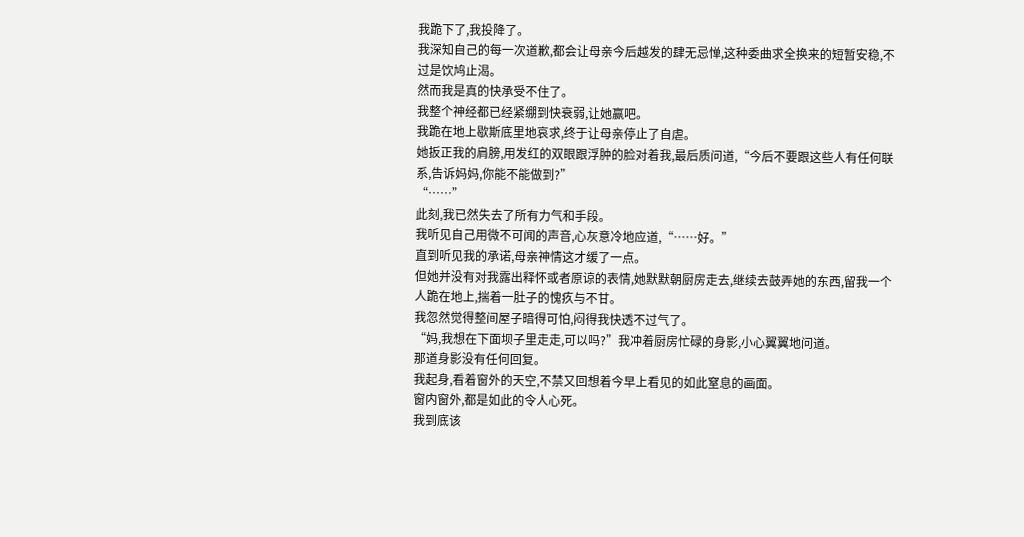我跪下了,我投降了。
我深知自己的每一次道歉,都会让母亲今后越发的肆无忌惮,这种委曲求全换来的短暂安稳,不过是饮鸠止渴。
然而我是真的快承受不住了。
我整个神经都已经紧绷到快衰弱,让她赢吧。
我跪在地上歇斯底里地哀求,终于让母亲停止了自虐。
她扳正我的肩膀,用发红的双眼跟浮肿的脸对着我,最后质问道,“今后不要跟这些人有任何联系,告诉妈妈,你能不能做到?”
“……”
此刻,我已然失去了所有力气和手段。
我听见自己用微不可闻的声音,心灰意冷地应道,“……好。”
直到听见我的承诺,母亲神情这才缓了一点。
但她并没有对我露出释怀或者原谅的表情,她默默朝厨房走去,继续去鼓弄她的东西,留我一个人跪在地上,揣着一肚子的愧疚与不甘。
我忽然觉得整间屋子暗得可怕,闷得我快透不过气了。
“妈,我想在下面坝子里走走,可以吗?”我冲着厨房忙碌的身影,小心翼翼地问道。
那道身影没有任何回复。
我起身,看着窗外的天空,不禁又回想着今早上看见的如此窒息的画面。
窗内窗外,都是如此的令人心死。
我到底该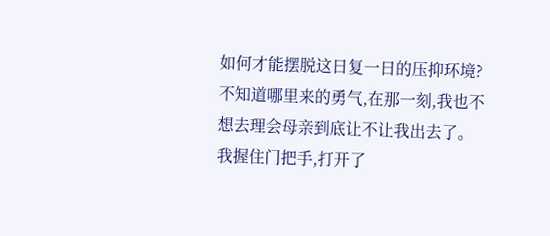如何才能摆脱这日复一日的压抑环境?
不知道哪里来的勇气,在那一刻,我也不想去理会母亲到底让不让我出去了。
我握住门把手,打开了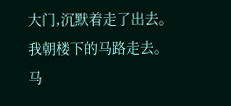大门,沉默着走了出去。
我朝楼下的马路走去。
马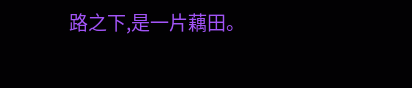路之下,是一片藕田。